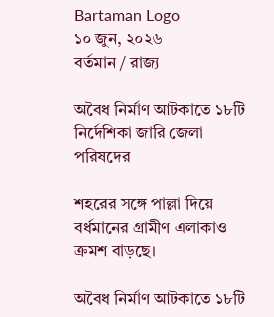Bartaman Logo
১০ জুন, ২০২৬
বর্তমান / রাজ্য

অবৈধ নির্মাণ আটকাতে ১৮টি নির্দেশিকা জারি জেলা পরিষদের

শহরের সঙ্গে পাল্লা দিয়ে বর্ধমানের গ্রামীণ এলাকাও ক্রমশ বাড়ছে।

অবৈধ নির্মাণ আটকাতে ১৮টি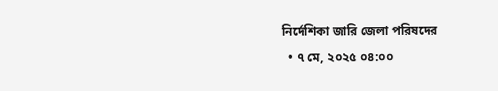নির্দেশিকা জারি জেলা পরিষদের
  • ৭ মে, ২০২৫ ০৪:০০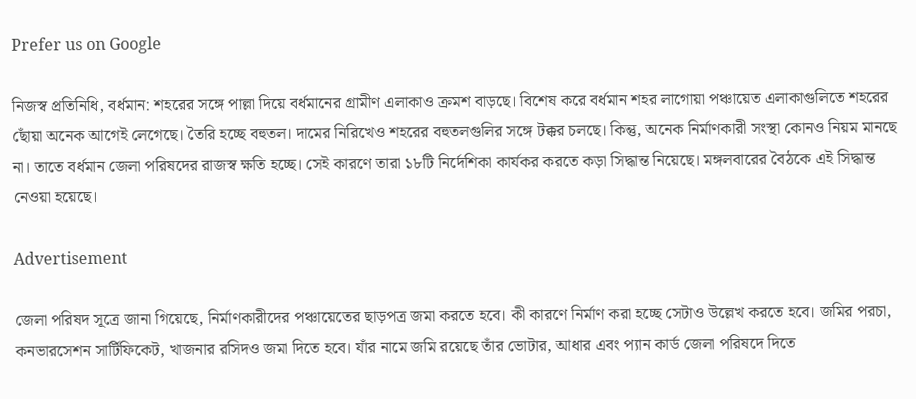Prefer us on Google

নিজস্ব প্রতিনিধি, বর্ধমান: শহরের সঙ্গে পাল্লা দিয়ে বর্ধমানের গ্রামীণ এলাকাও ক্রমশ বাড়ছে। বিশেষ করে বর্ধমান শহর লাগোয়া পঞ্চায়েত এলাকাগুলিতে শহরের ছোঁয়া অনেক আগেই লেগেছে। তৈরি হচ্ছে বহুতল। দামের নিরিখেও শহরের বহুতলগুলির সঙ্গে টক্কর চলছে। কিন্তু, অনেক নির্মাণকারী সংস্থা কোনও নিয়ম মানছে না। তাতে বর্ধমান জেলা পরিষদের রাজস্ব ক্ষতি হচ্ছে। সেই কারণে তারা ১৮টি নির্দেশিকা কার্যকর করতে কড়া সিদ্ধান্ত নিয়েছে। মঙ্গলবারের বৈঠকে এই সিদ্ধান্ত নেওয়া হয়েছে।

Advertisement

জেলা পরিষদ সূত্রে জানা গিয়েছে, নির্মাণকারীদের পঞ্চায়েতের ছাড়পত্র জমা করতে হবে। কী কারণে নির্মাণ করা হচ্ছে সেটাও উল্লেখ করতে হবে। জমির পরচা, কনভারসেশন সার্টিফিকেট, খাজনার রসিদও জমা দিতে হবে। যাঁর নামে জমি রয়েছে তাঁর ভোটার, আধার এবং প্যান কার্ড জেলা পরিষদে দিতে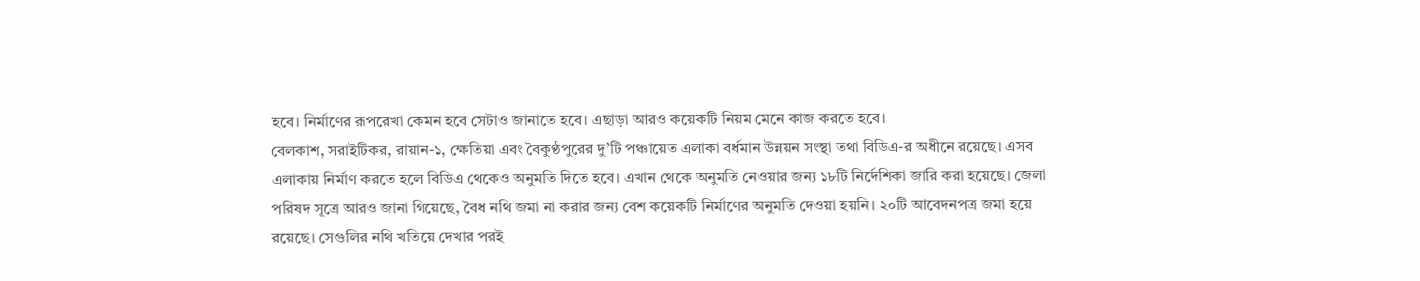হবে। নির্মাণের রূপরেখা কেমন হবে সেটাও জানাতে হবে। এছাড়া আরও কয়েকটি নিয়ম মেনে কাজ করতে হবে।
বেলকাশ, সরাইটিকর, রায়ান-১, ক্ষেতিয়া এবং বৈকুণ্ঠপুরের দু’টি পঞ্চায়েত এলাকা বর্ধমান উন্নয়ন সংস্থা তথা বিডিএ-র অধীনে রয়েছে। এসব এলাকায় নির্মাণ করতে হলে বিডিএ থেকেও অনুমতি দিতে হবে। এখান থেকে অনুমতি নেওয়ার জন্য ১৮টি নির্দেশিকা জারি করা হয়েছে। জেলা পরিষদ সূত্রে আরও জানা গিয়েছে, বৈধ নথি জমা না করার জন্য বেশ কয়েকটি নির্মাণের অনুমতি দেওয়া হয়নি। ২০টি আবেদনপত্র জমা হয়ে রয়েছে। সেগুলির নথি খতিয়ে দেখার পরই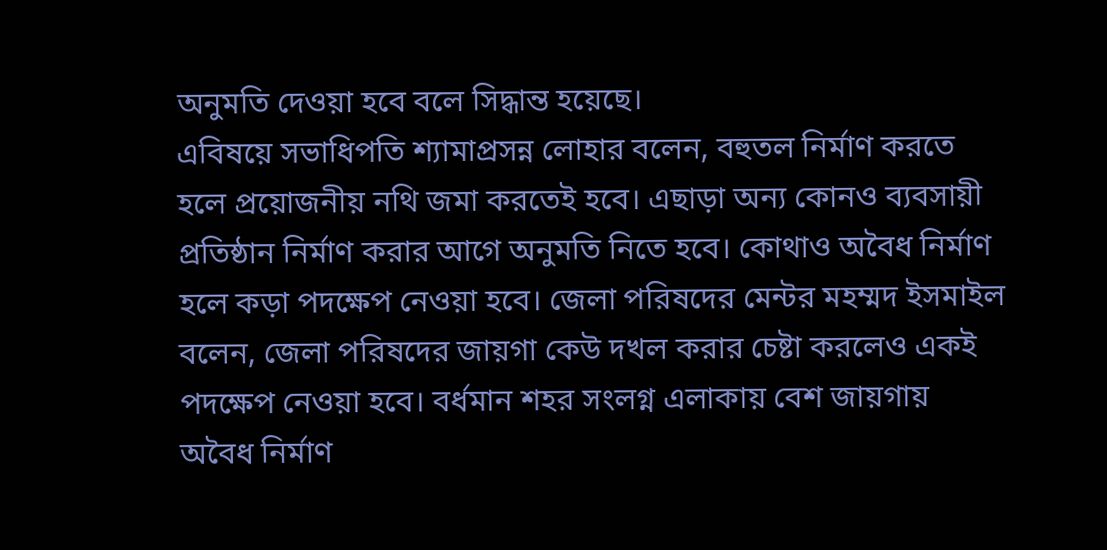অনুমতি দেওয়া হবে বলে সিদ্ধান্ত হয়েছে।
এবিষয়ে সভাধিপতি শ্যামাপ্রসন্ন লোহার বলেন, বহুতল নির্মাণ করতে হলে প্রয়োজনীয় নথি জমা করতেই হবে। এছাড়া অন্য কোনও ব্যবসায়ী প্রতিষ্ঠান নির্মাণ করার আগে অনুমতি নিতে হবে। কোথাও অবৈধ নির্মাণ হলে কড়া পদক্ষেপ নেওয়া হবে। জেলা পরিষদের মেন্টর মহম্মদ ইসমাইল বলেন, জেলা পরিষদের জায়গা কেউ দখল করার চেষ্টা করলেও একই পদক্ষেপ নেওয়া হবে। বর্ধমান শহর সংলগ্ন এলাকায় বেশ জায়গায় অবৈধ নির্মাণ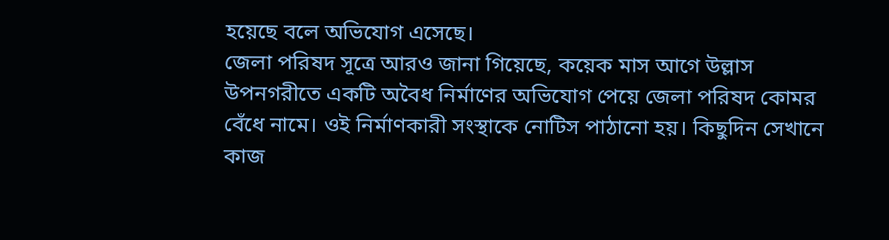হয়েছে বলে অভিযোগ এসেছে।
জেলা পরিষদ সূত্রে আরও জানা গিয়েছে, কয়েক মাস আগে উল্লাস উপনগরীতে একটি অবৈধ নির্মাণের অভিযোগ পেয়ে জেলা পরিষদ কোমর বেঁধে নামে। ওই নির্মাণকারী সংস্থাকে নোটিস পাঠানো হয়। কিছুদিন সেখানে কাজ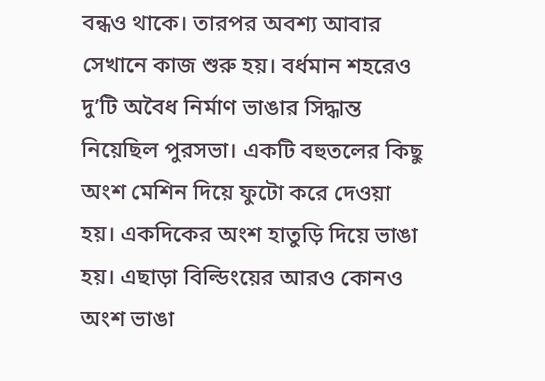বন্ধও থাকে। তারপর অবশ্য আবার সেখানে কাজ শুরু হয়। বর্ধমান শহরেও দু’টি অবৈধ নির্মাণ ভাঙার সিদ্ধান্ত নিয়েছিল পুরসভা। একটি বহুতলের কিছু অংশ মেশিন দিয়ে ফুটো করে দেওয়া হয়। একদিকের অংশ হাতুড়ি দিয়ে ভাঙা হয়। এছাড়া বিল্ডিংয়ের আরও কোনও অংশ ভাঙা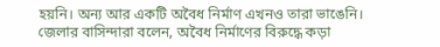হয়নি। অন্য আর একটি অবৈধ নির্মাণ এখনও তারা ভাঙেনি। জেলার বাসিন্দারা বলেন, অবৈধ নির্মাণের বিরুদ্ধে কড়া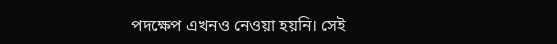পদক্ষেপ এখনও নেওয়া হয়নি। সেই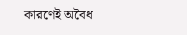কারণেই অবৈধ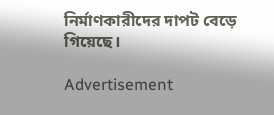নির্মাণকারীদের দাপট বেড়ে গিয়েছে।

Advertisement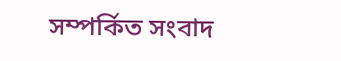সম্পর্কিত সংবাদ